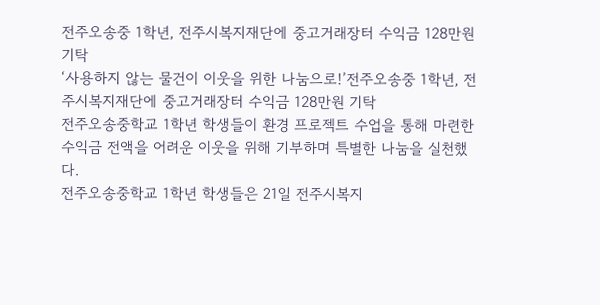전주오송중 1학년, 전주시복지재단에 중고거래장터 수익금 128만원 기탁
‘사용하지 않는 물건이 이웃을 위한 나눔으로!’전주오송중 1학년, 전주시복지재단에 중고거래장터 수익금 128만원 기탁
전주오송중학교 1학년 학생들이 환경 프로젝트 수업을 통해 마련한 수익금 전액을 어려운 이웃을 위해 기부하며 특별한 나눔을 실천했다.
전주오송중학교 1학년 학생들은 21일 전주시복지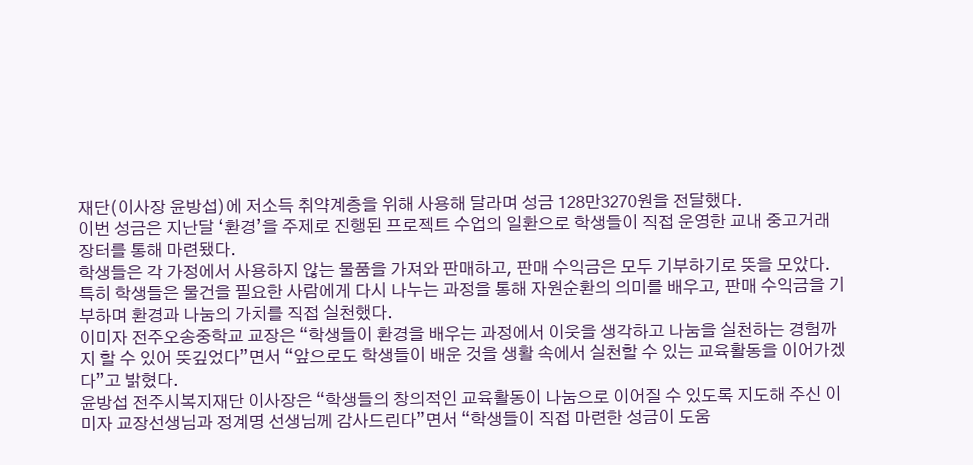재단(이사장 윤방섭)에 저소득 취약계층을 위해 사용해 달라며 성금 128만3270원을 전달했다.
이번 성금은 지난달 ‘환경’을 주제로 진행된 프로젝트 수업의 일환으로 학생들이 직접 운영한 교내 중고거래장터를 통해 마련됐다.
학생들은 각 가정에서 사용하지 않는 물품을 가져와 판매하고, 판매 수익금은 모두 기부하기로 뜻을 모았다.
특히 학생들은 물건을 필요한 사람에게 다시 나누는 과정을 통해 자원순환의 의미를 배우고, 판매 수익금을 기부하며 환경과 나눔의 가치를 직접 실천했다.
이미자 전주오송중학교 교장은 “학생들이 환경을 배우는 과정에서 이웃을 생각하고 나눔을 실천하는 경험까지 할 수 있어 뜻깊었다”면서 “앞으로도 학생들이 배운 것을 생활 속에서 실천할 수 있는 교육활동을 이어가겠다”고 밝혔다.
윤방섭 전주시복지재단 이사장은 “학생들의 창의적인 교육활동이 나눔으로 이어질 수 있도록 지도해 주신 이미자 교장선생님과 정계명 선생님께 감사드린다”면서 “학생들이 직접 마련한 성금이 도움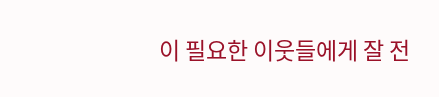이 필요한 이웃들에게 잘 전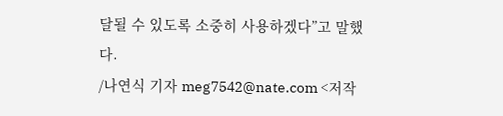달될 수 있도록 소중히 사용하겠다”고 말했다.
/나연식 기자 meg7542@nate.com <저작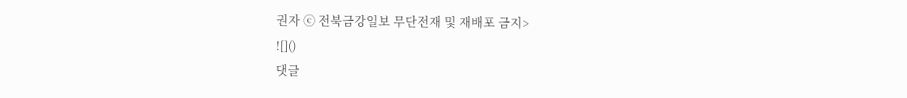권자 ⓒ 전북금강일보 무단전재 및 재배포 금지>
![]()
댓글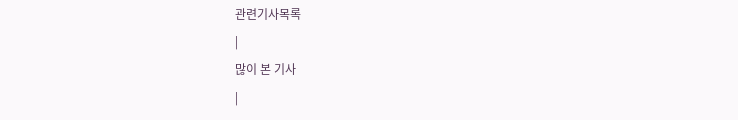관련기사목록
|
많이 본 기사
|